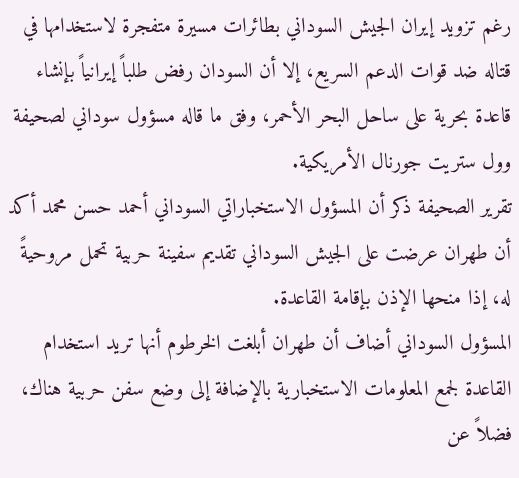رغم تزويد إيران الجيش السوداني بطائرات مسيرة متفجرة لاستخدامها في قتاله ضد قوات الدعم السريع، إلا أن السودان رفض طلباً إيرانياً بإنشاء قاعدة بحرية على ساحل البحر الأحمر، وفق ما قاله مسؤول سوداني لصحيفة وول ستريت جورنال الأمريكية.
تقرير الصحيفة ذكر أن المسؤول الاستخباراتي السوداني أحمد حسن محمد أكد أن طهران عرضت على الجيش السوداني تقديم سفينة حربية تحمل مروحيةً له، إذا منحها الإذن بإقامة القاعدة.
المسؤول السوداني أضاف أن طهران أبلغت الخرطوم أنها تريد استخدام القاعدة لجمع المعلومات الاستخبارية بالإضافة إلى وضع سفن حربية هناك، فضلاً عن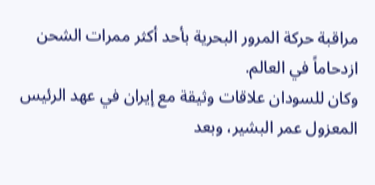مراقبة حركة المرور البحرية بأحد أكثر ممرات الشحن ازدحاماً في العالم.
وكان للسودان علاقات وثيقة مع إيران في عهد الرئيس المعزول عمر البشير، وبعد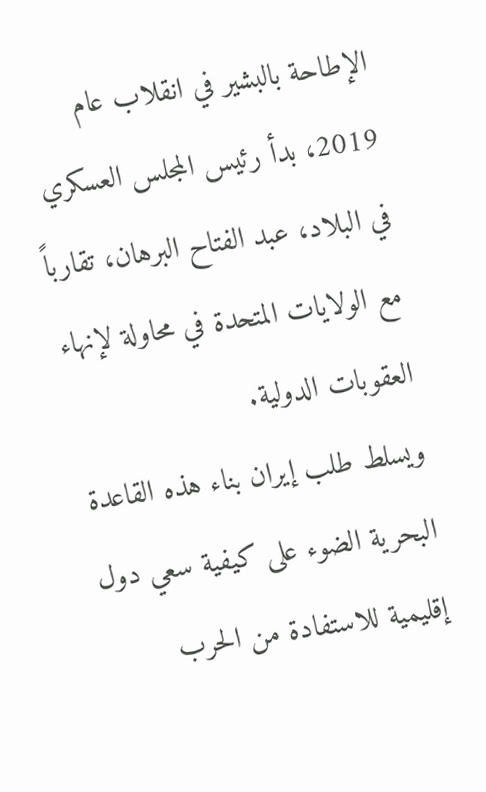الإطاحة بالبشير في انقلاب عام 2019، بدأ رئيس المجلس العسكري في البلاد، عبد الفتاح البرهان، تقارباً مع الولايات المتحدة في محاولة لإنهاء العقوبات الدولية.
ويسلط طلب إيران بناء هذه القاعدة البحرية الضوء على كيفية سعي دول إقليمية للاستفادة من الحرب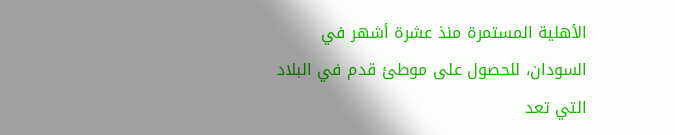الأهلية المستمرة منذ عشرة أشهر في السودان، للحصول على موطئ قدم في البلاد التي تعد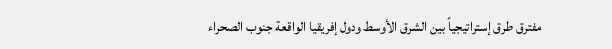مفترق طرق إستراتيجياً بين الشرق الأوسط ودول إفريقيا الواقعة جنوب الصحراء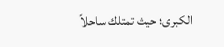الكبرى؛ حيث تمتلك ساحلاً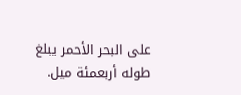على البحر الأحمر يبلغ طوله أربعمئة ميل.